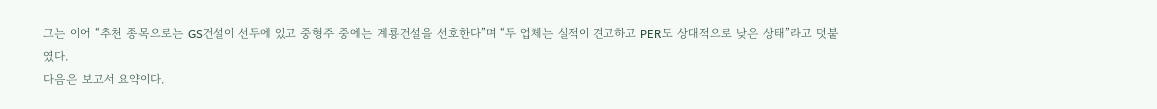그는 이어 “추천 종목으로는 GS건설이 선두에 있고 중형주 중에는 계룡건설을 선호한다”며 “두 업체는 실적이 견고하고 PER도 상대적으로 낮은 상태”라고 덧붙였다.
다음은 보고서 요약이다.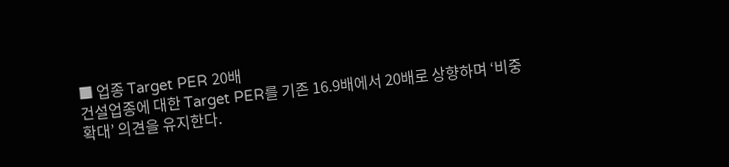■ 업종 Target PER 20배
건설업종에 대한 Target PER를 기존 16.9배에서 20배로 상향하며 ‘비중확대’ 의견을 유지한다.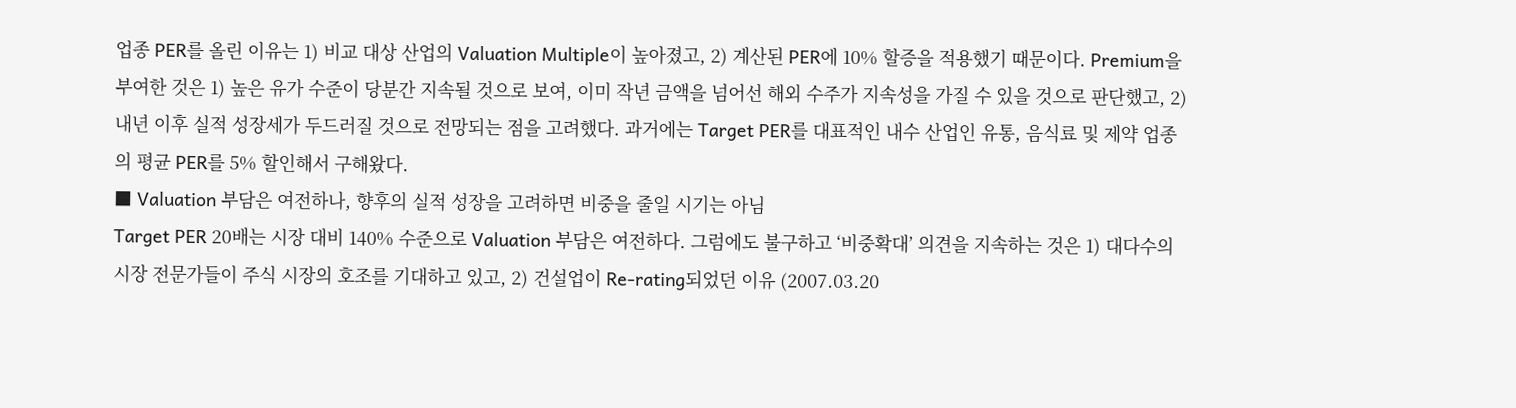업종 PER를 올린 이유는 1) 비교 대상 산업의 Valuation Multiple이 높아졌고, 2) 계산된 PER에 10% 할증을 적용했기 때문이다. Premium을 부여한 것은 1) 높은 유가 수준이 당분간 지속될 것으로 보여, 이미 작년 금액을 넘어선 해외 수주가 지속성을 가질 수 있을 것으로 판단했고, 2) 내년 이후 실적 성장세가 두드러질 것으로 전망되는 점을 고려했다. 과거에는 Target PER를 대표적인 내수 산업인 유통, 음식료 및 제약 업종의 평균 PER를 5% 할인해서 구해왔다.
■ Valuation 부담은 여전하나, 향후의 실적 성장을 고려하면 비중을 줄일 시기는 아님
Target PER 20배는 시장 대비 140% 수준으로 Valuation 부담은 여전하다. 그럼에도 불구하고 ‘비중확대’ 의견을 지속하는 것은 1) 대다수의 시장 전문가들이 주식 시장의 호조를 기대하고 있고, 2) 건설업이 Re-rating되었던 이유 (2007.03.20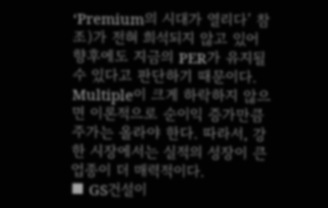‘Premium의 시대가 열리다’ 참조)가 전혀 희석되지 않고 있어 향후에도 지금의 PER가 유지될 수 있다고 판단하기 때문이다. Multiple이 크게 하락하지 않으면 이론적으로 순이익 증가만큼 주가는 올라야 한다. 따라서, 강한 시장에서는 실적의 성장이 큰 업종이 더 매력적이다.
■ GS건설이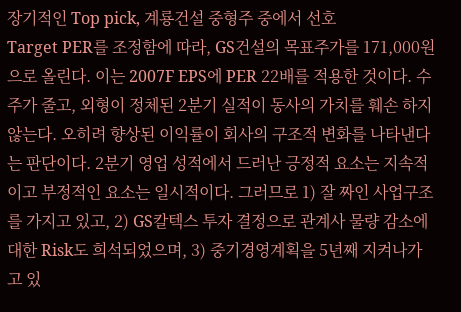장기적인 Top pick, 계룡건설 중형주 중에서 선호
Target PER를 조정함에 따라, GS건설의 목표주가를 171,000원으로 올린다. 이는 2007F EPS에 PER 22배를 적용한 것이다. 수주가 줄고, 외형이 정체된 2분기 실적이 동사의 가치를 훼손 하지 않는다. 오히려 향상된 이익률이 회사의 구조적 변화를 나타낸다는 판단이다. 2분기 영업 성적에서 드러난 긍정적 요소는 지속적이고 부정적인 요소는 일시적이다. 그러므로 1) 잘 짜인 사업구조를 가지고 있고, 2) GS칼텍스 투자 결정으로 관계사 물량 감소에 대한 Risk도 희석되었으며, 3) 중기경영계획을 5년째 지켜나가고 있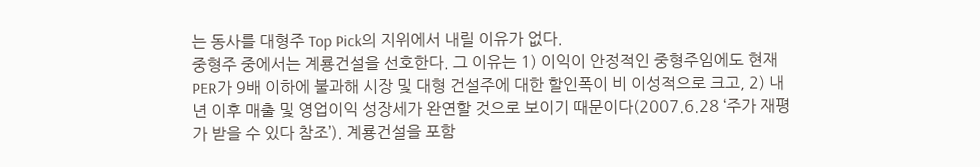는 동사를 대형주 Top Pick의 지위에서 내릴 이유가 없다.
중형주 중에서는 계룡건설을 선호한다. 그 이유는 1) 이익이 안정적인 중형주임에도 현재 PER가 9배 이하에 불과해 시장 및 대형 건설주에 대한 할인폭이 비 이성적으로 크고, 2) 내년 이후 매출 및 영업이익 성장세가 완연할 것으로 보이기 때문이다(2007.6.28 ‘주가 재평가 받을 수 있다 참조’). 계룡건설을 포함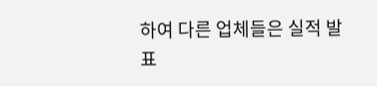하여 다른 업체들은 실적 발표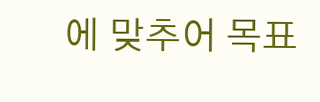에 맞추어 목표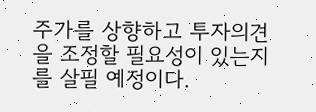주가를 상향하고 투자의견을 조정할 필요성이 있는지를 살필 예정이다.